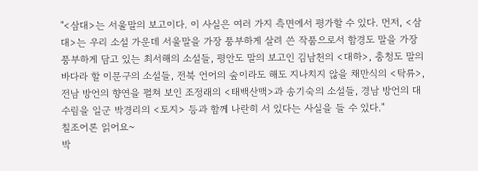"<삼대>는 서울말의 보고이다. 이 사실은 여러 가지 측면에서 평가할 수 있다. 먼저, <삼대>는 우리 소설 가운데 서울말을 가장 풍부하게 살려 쓴 작품으로서 함경도 말을 가장 풍부하게 담고 있는 최서해의 소설들, 평안도 말의 보고인 김남천의 <대하>, 충청도 말의 바다라 할 이문구의 소설들, 전북 언어의 숲이라도 해도 지나치지 않을 채만식의 <탁류>, 전남 방언의 향연을 펼쳐 보인 조정래의 <태백산맥>과 송기숙의 소설들, 경남 방언의 대수림을 일군 박경리의 <토지> 등과 함께 나란히 서 있다는 사실을 들 수 있다."
칠조어론 읽어요~
박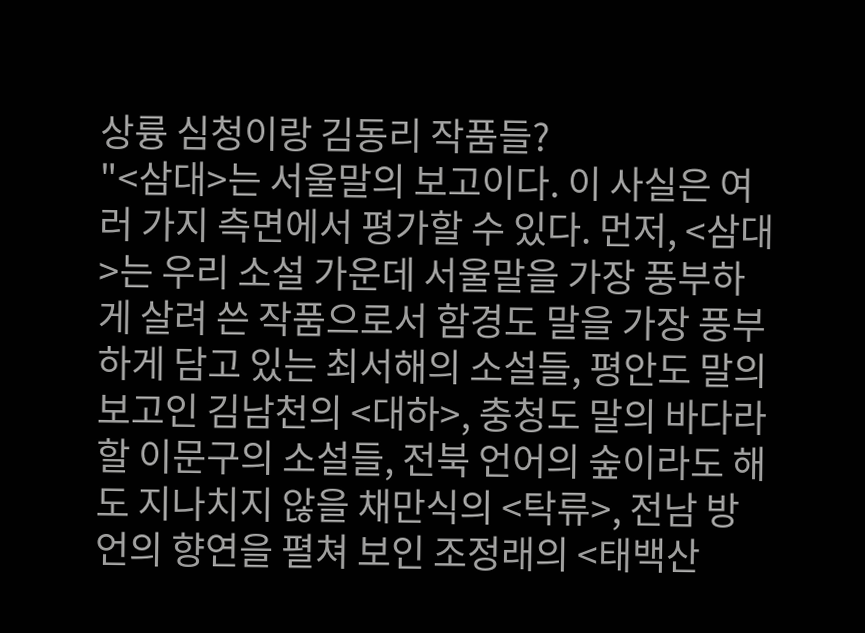상륭 심청이랑 김동리 작품들?
"<삼대>는 서울말의 보고이다. 이 사실은 여러 가지 측면에서 평가할 수 있다. 먼저, <삼대>는 우리 소설 가운데 서울말을 가장 풍부하게 살려 쓴 작품으로서 함경도 말을 가장 풍부하게 담고 있는 최서해의 소설들, 평안도 말의 보고인 김남천의 <대하>, 충청도 말의 바다라 할 이문구의 소설들, 전북 언어의 숲이라도 해도 지나치지 않을 채만식의 <탁류>, 전남 방언의 향연을 펼쳐 보인 조정래의 <태백산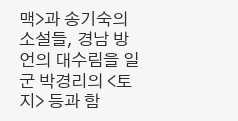맥>과 송기숙의 소설들, 경남 방언의 대수림을 일군 박경리의 <토지> 등과 함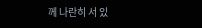께 나란히 서 있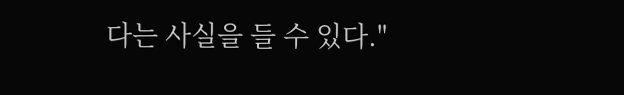다는 사실을 들 수 있다."